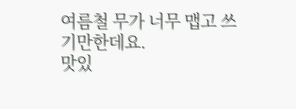여름철 무가 너무 맵고 쓰기만한데요.
맛있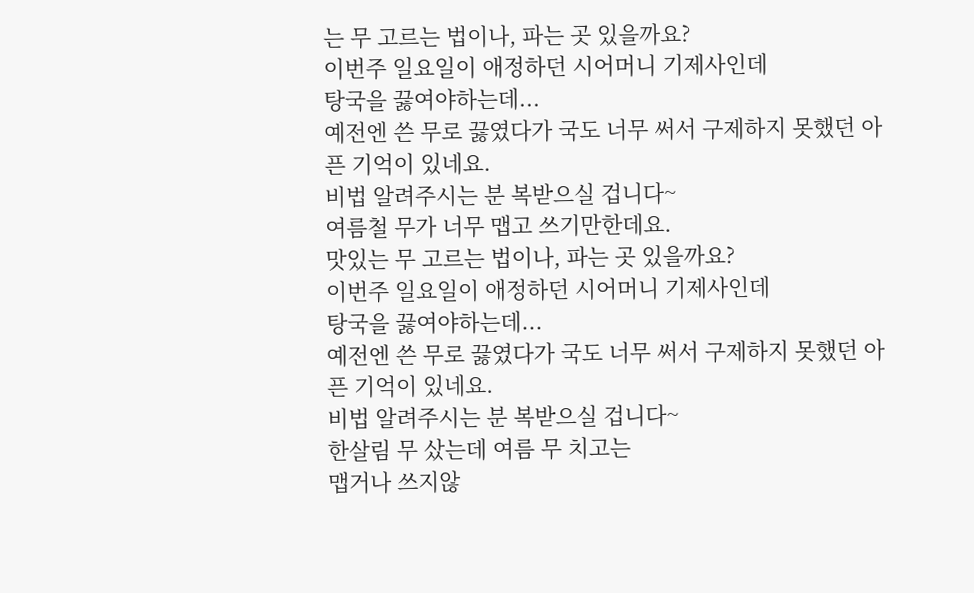는 무 고르는 법이나, 파는 곳 있을까요?
이번주 일요일이 애정하던 시어머니 기제사인데
탕국을 끓여야하는데...
예전엔 쓴 무로 끓였다가 국도 너무 써서 구제하지 못했던 아픈 기억이 있네요.
비법 알려주시는 분 복받으실 겁니다~
여름철 무가 너무 맵고 쓰기만한데요.
맛있는 무 고르는 법이나, 파는 곳 있을까요?
이번주 일요일이 애정하던 시어머니 기제사인데
탕국을 끓여야하는데...
예전엔 쓴 무로 끓였다가 국도 너무 써서 구제하지 못했던 아픈 기억이 있네요.
비법 알려주시는 분 복받으실 겁니다~
한살림 무 샀는데 여름 무 치고는
맵거나 쓰지않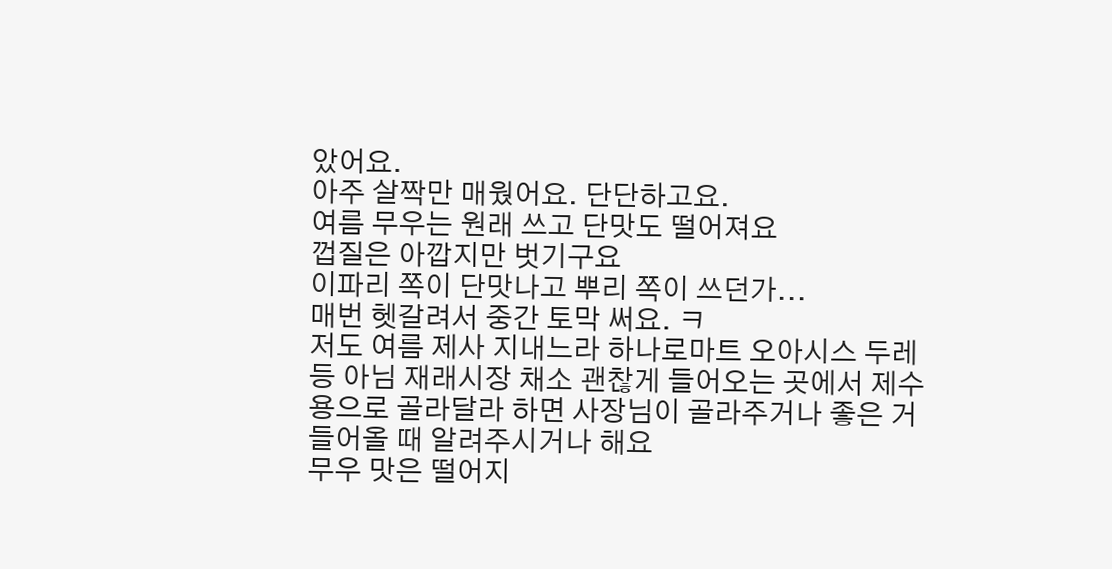았어요.
아주 살짝만 매웠어요. 단단하고요.
여름 무우는 원래 쓰고 단맛도 떨어져요
껍질은 아깝지만 벗기구요
이파리 쪽이 단맛나고 뿌리 쪽이 쓰던가...
매번 헷갈려서 중간 토막 써요. ㅋ
저도 여름 제사 지내느라 하나로마트 오아시스 두레 등 아님 재래시장 채소 괜찮게 들어오는 곳에서 제수용으로 골라달라 하면 사장님이 골라주거나 좋은 거 들어올 때 알려주시거나 해요
무우 맛은 떨어지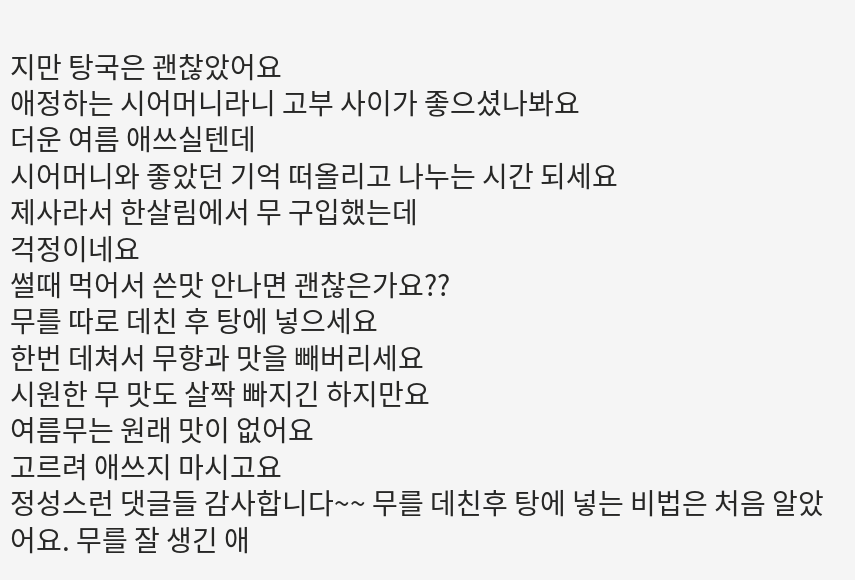지만 탕국은 괜찮았어요
애정하는 시어머니라니 고부 사이가 좋으셨나봐요
더운 여름 애쓰실텐데
시어머니와 좋았던 기억 떠올리고 나누는 시간 되세요
제사라서 한살림에서 무 구입했는데
걱정이네요
썰때 먹어서 쓴맛 안나면 괜찮은가요??
무를 따로 데친 후 탕에 넣으세요
한번 데쳐서 무향과 맛을 빼버리세요
시원한 무 맛도 살짝 빠지긴 하지만요
여름무는 원래 맛이 없어요
고르려 애쓰지 마시고요
정성스런 댓글들 감사합니다~~ 무를 데친후 탕에 넣는 비법은 처음 알았어요. 무를 잘 생긴 애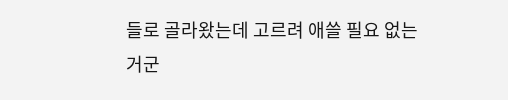들로 골라왔는데 고르려 애쓸 필요 없는거군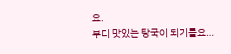요.
부디 맛있는 탕국이 되기를요…